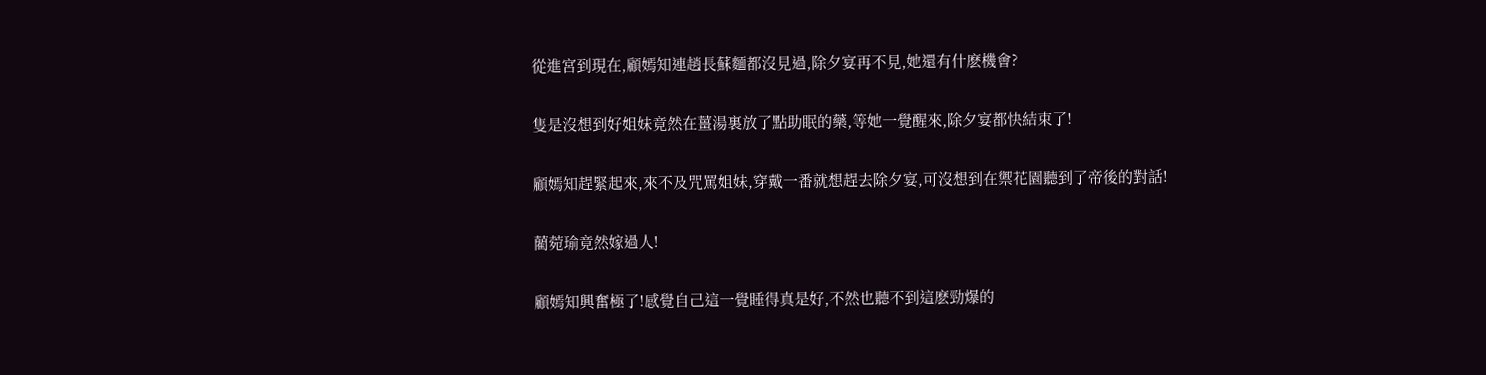從進宮到現在,顧嫣知連趙長蘇麵都沒見過,除夕宴再不見,她還有什麽機會?

隻是沒想到好姐妹竟然在薑湯裏放了點助眠的藥,等她一覺醒來,除夕宴都快結束了!

顧嫣知趕緊起來,來不及咒罵姐妹,穿戴一番就想趕去除夕宴,可沒想到在禦花園聽到了帝後的對話!

藺菀瑜竟然嫁過人!

顧嫣知興奮極了!感覺自己這一覺睡得真是好,不然也聽不到這麽勁爆的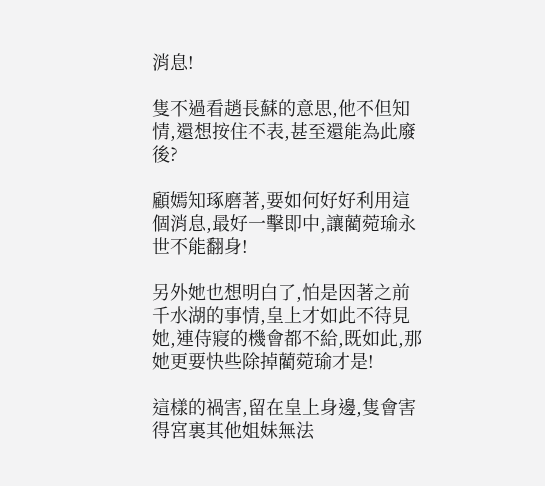消息!

隻不過看趙長蘇的意思,他不但知情,還想按住不表,甚至還能為此廢後?

顧嫣知琢磨著,要如何好好利用這個消息,最好一擊即中,讓藺菀瑜永世不能翻身!

另外她也想明白了,怕是因著之前千水湖的事情,皇上才如此不待見她,連侍寢的機會都不給,既如此,那她更要快些除掉藺菀瑜才是!

這樣的禍害,留在皇上身邊,隻會害得宮裏其他姐妹無法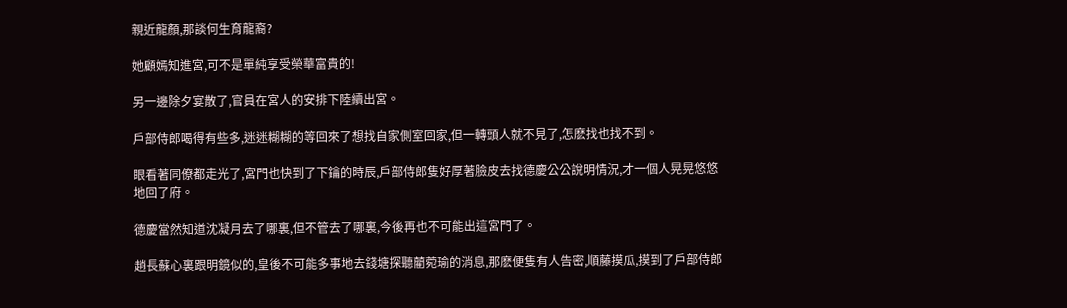親近龍顏,那談何生育龍裔?

她顧嫣知進宮,可不是單純享受榮華富貴的!

另一邊除夕宴散了,官員在宮人的安排下陸續出宮。

戶部侍郎喝得有些多,迷迷糊糊的等回來了想找自家側室回家,但一轉頭人就不見了,怎麽找也找不到。

眼看著同僚都走光了,宮門也快到了下鑰的時辰,戶部侍郎隻好厚著臉皮去找德慶公公說明情況,才一個人晃晃悠悠地回了府。

德慶當然知道沈凝月去了哪裏,但不管去了哪裏,今後再也不可能出這宮門了。

趙長蘇心裏跟明鏡似的,皇後不可能多事地去錢塘探聽藺菀瑜的消息,那麽便隻有人告密,順藤摸瓜,摸到了戶部侍郎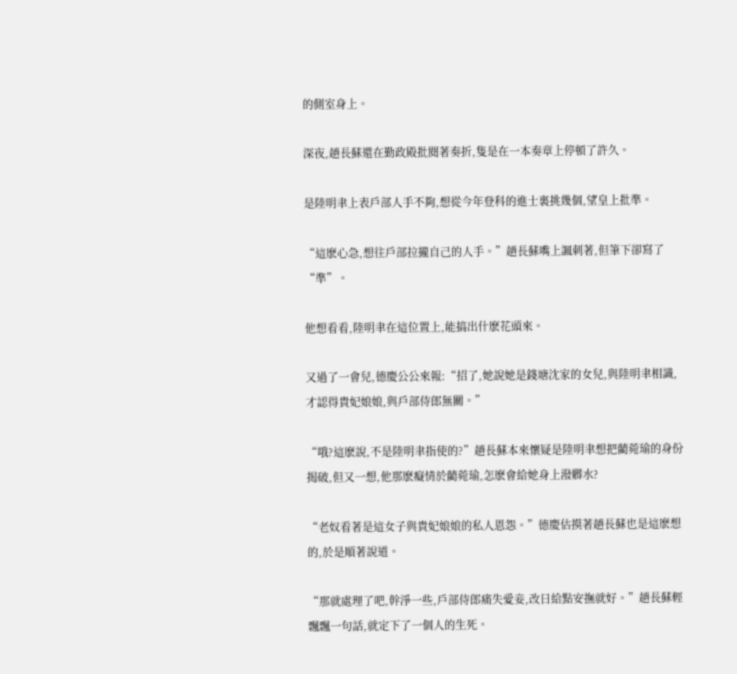的側室身上。

深夜,趙長蘇還在勤政殿批閱著奏折,隻是在一本奏章上停頓了許久。

是陸明聿上表戶部人手不夠,想從今年登科的進士裏挑幾個,望皇上批準。

“這麽心急,想往戶部拉攏自己的人手。”趙長蘇嘴上諷刺著,但筆下卻寫了“準”。

他想看看,陸明聿在這位置上,能搞出什麽花頭來。

又過了一會兒,德慶公公來報:“招了,她說她是錢塘沈家的女兒,與陸明聿相識,才認得貴妃娘娘,與戶部侍郎無關。”

“哦?這麽說,不是陸明聿指使的?”趙長蘇本來懷疑是陸明聿想把藺菀瑜的身份揭破,但又一想,他那麽癡情於藺菀瑜,怎麽會給她身上潑髒水?

“老奴看著是這女子與貴妃娘娘的私人恩怨。”德慶估摸著趙長蘇也是這麽想的,於是順著說道。

“那就處理了吧,幹淨一些,戶部侍郎痛失愛妾,改日給點安撫就好。”趙長蘇輕飄飄一句話,就定下了一個人的生死。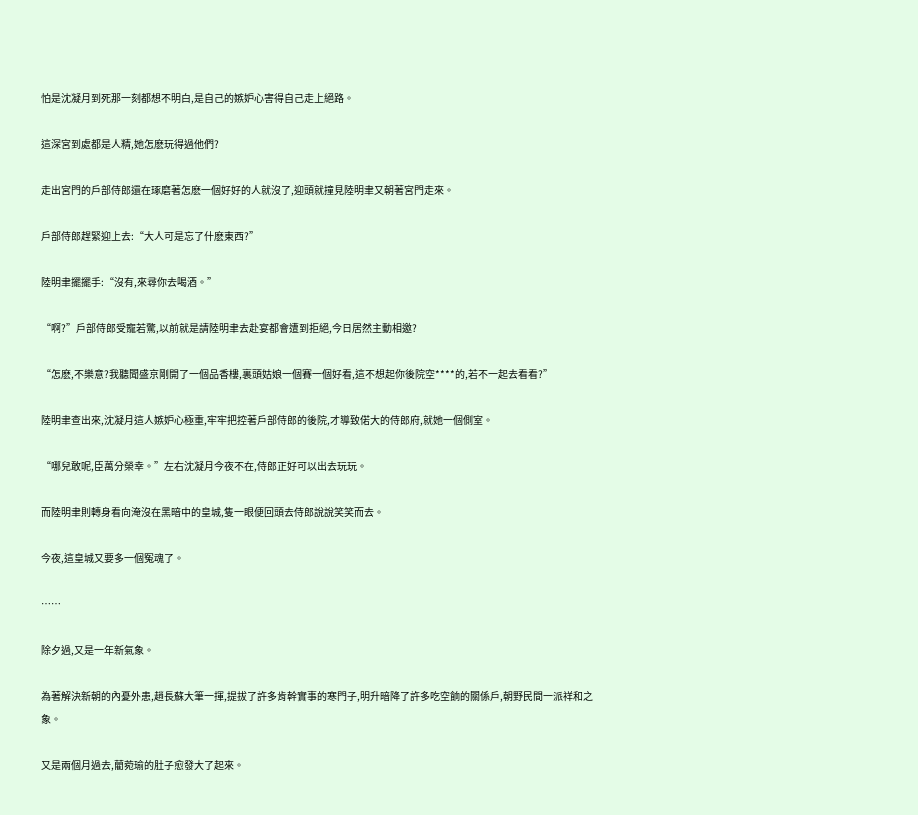怕是沈凝月到死那一刻都想不明白,是自己的嫉妒心害得自己走上絕路。

這深宮到處都是人精,她怎麽玩得過他們?

走出宮門的戶部侍郎還在琢磨著怎麽一個好好的人就沒了,迎頭就撞見陸明聿又朝著宮門走來。

戶部侍郎趕緊迎上去:“大人可是忘了什麽東西?”

陸明聿擺擺手:“沒有,來尋你去喝酒。”

“啊?”戶部侍郎受寵若驚,以前就是請陸明聿去赴宴都會遭到拒絕,今日居然主動相邀?

“怎麽,不樂意?我聽聞盛京剛開了一個品香樓,裏頭姑娘一個賽一個好看,這不想起你後院空****的,若不一起去看看?”

陸明聿查出來,沈凝月這人嫉妒心極重,牢牢把控著戶部侍郎的後院,才導致偌大的侍郎府,就她一個側室。

“哪兒敢呢,臣萬分榮幸。”左右沈凝月今夜不在,侍郎正好可以出去玩玩。

而陸明聿則轉身看向淹沒在黑暗中的皇城,隻一眼便回頭去侍郎說說笑笑而去。

今夜,這皇城又要多一個冤魂了。

……

除夕過,又是一年新氣象。

為著解決新朝的內憂外患,趙長蘇大筆一揮,提拔了許多肯幹實事的寒門子,明升暗降了許多吃空餉的關係戶,朝野民間一派祥和之象。

又是兩個月過去,藺菀瑜的肚子愈發大了起來。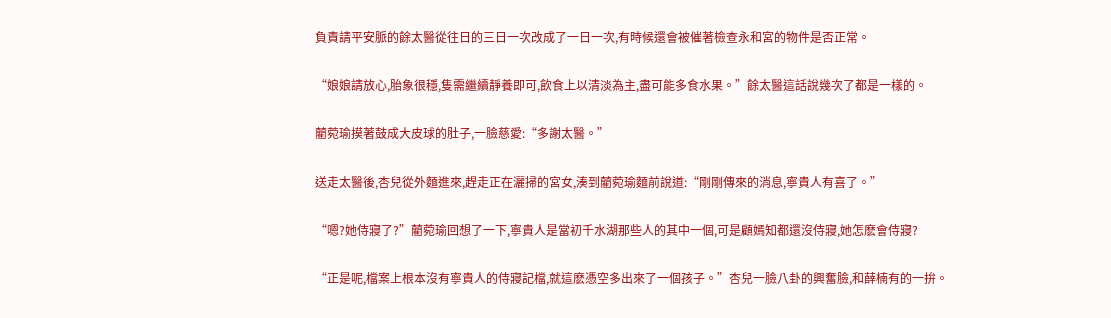負責請平安脈的餘太醫從往日的三日一次改成了一日一次,有時候還會被催著檢查永和宮的物件是否正常。

“娘娘請放心,胎象很穩,隻需繼續靜養即可,飲食上以清淡為主,盡可能多食水果。”餘太醫這話說幾次了都是一樣的。

藺菀瑜摸著鼓成大皮球的肚子,一臉慈愛:“多謝太醫。”

送走太醫後,杏兒從外麵進來,趕走正在灑掃的宮女,湊到藺菀瑜麵前說道:“剛剛傳來的消息,寧貴人有喜了。”

“嗯?她侍寢了?”藺菀瑜回想了一下,寧貴人是當初千水湖那些人的其中一個,可是顧嫣知都還沒侍寢,她怎麽會侍寢?

“正是呢,檔案上根本沒有寧貴人的侍寢記檔,就這麽憑空多出來了一個孩子。”杏兒一臉八卦的興奮臉,和薛楠有的一拚。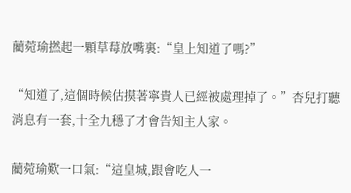藺菀瑜撚起一顆草莓放嘴裏:“皇上知道了嗎?”

“知道了,這個時候估摸著寧貴人已經被處理掉了。”杏兒打聽消息有一套,十全九穩了才會告知主人家。

藺菀瑜歎一口氣:“這皇城,跟會吃人一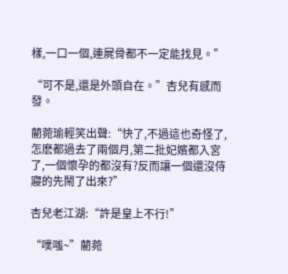樣,一口一個,連屍骨都不一定能找見。”

“可不是,還是外頭自在。”杏兒有感而發。

藺菀瑜輕笑出聲:“快了,不過這也奇怪了,怎麽都過去了兩個月,第二批妃嬪都入宮了,一個懷孕的都沒有?反而讓一個還沒侍寢的先鬧了出來?”

杏兒老江湖:“許是皇上不行!”

“噗嗤~”藺菀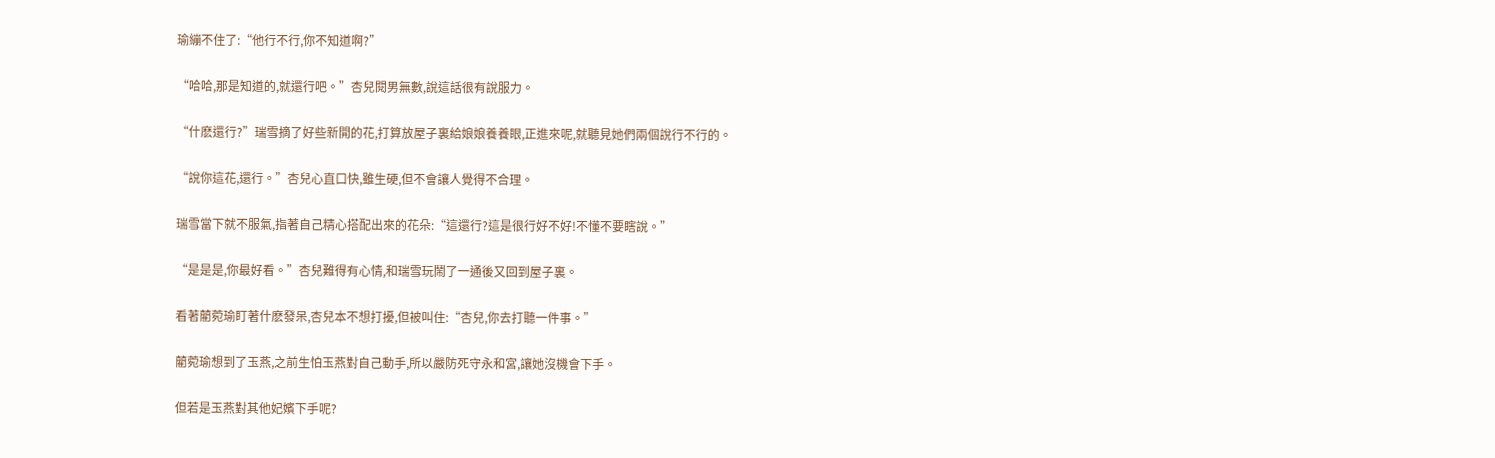瑜繃不住了:“他行不行,你不知道啊?”

“哈哈,那是知道的,就還行吧。”杏兒閱男無數,說這話很有說服力。

“什麽還行?”瑞雪摘了好些新開的花,打算放屋子裏給娘娘養養眼,正進來呢,就聽見她們兩個說行不行的。

“說你這花,還行。”杏兒心直口快,雖生硬,但不會讓人覺得不合理。

瑞雪當下就不服氣,指著自己精心搭配出來的花朵:“這還行?這是很行好不好!不懂不要瞎說。”

“是是是,你最好看。”杏兒難得有心情,和瑞雪玩鬧了一通後又回到屋子裏。

看著藺菀瑜盯著什麽發呆,杏兒本不想打擾,但被叫住:“杏兒,你去打聽一件事。”

藺菀瑜想到了玉燕,之前生怕玉燕對自己動手,所以嚴防死守永和宮,讓她沒機會下手。

但若是玉燕對其他妃嬪下手呢?